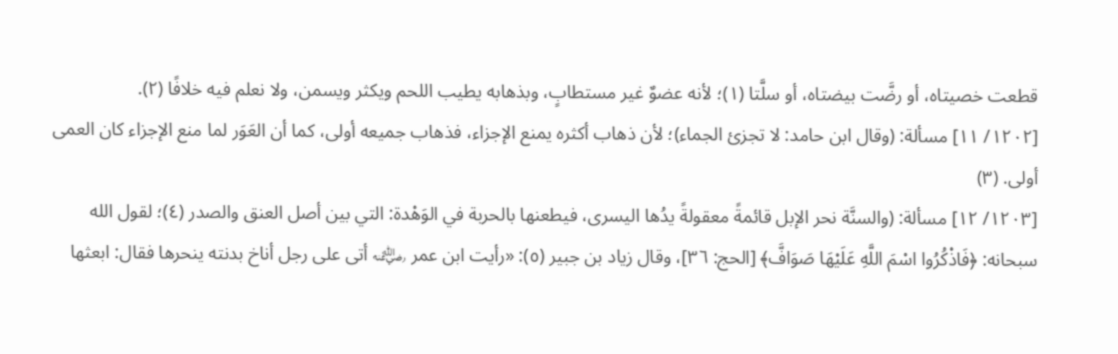قطعت خصيتاه، أو رضَّت بيضتاه، أو سلَّتا (١)؛ لأنه عضوٌ غير مستطابٍ، وبذهابه يطيب اللحم ويكثر ويسمن، ولا نعلم فيه خلافًا (٢).
[١٢٠٢/ ١١] مسألة: (وقال ابن حامد: لا تجزئ الجماء)؛ لأن ذهاب أكثره يمنع الإجزاء، فذهاب جميعه أولى، كما أن العَوَر لما منع الإجزاء كان العمى أولى. (٣)
[١٢٠٣/ ١٢] مسألة: (والسنَّة نحر الإبل قائمةً معقولةً يدُها اليسرى، فيطعنها بالحربة في الوَهْدة: التي بين أصل العنق والصدر (٤)؛ لقول الله سبحانه: ﴿فَاذْكُرُوا اسْمَ اللَّهِ عَلَيْهَا صَوَافَّ﴾ [الحج: ٣٦]، وقال زياد بن جبير (٥): «رأيت ابن عمر ﵁ أتى على رجل أناخ بدنته ينحرها فقال: ابعثها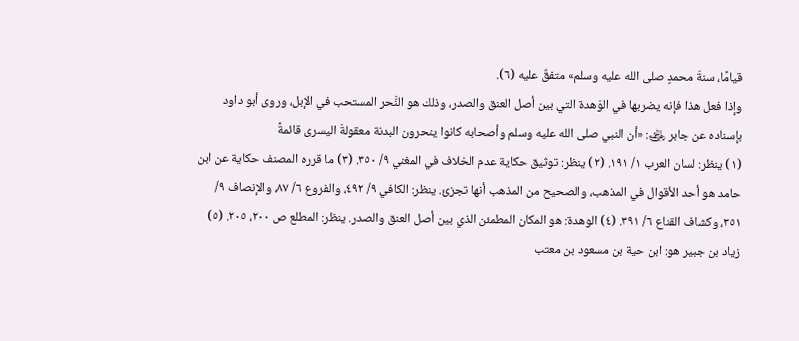قيامًا، سنةَ محمدٍ صلى الله عليه وسلم» متفقٌ عليه (٦).
وإذا فعل هذا فإنه يضربها في الوَهدة التي بين أصل العنق والصدر، وذلك هو النَّحر المستحب في الإبل، وروى أبو داود بإسناده عن جابر ﵁: «أن النبي صلى الله عليه وسلم وأصحابه كانوا ينحرون البدنة معقولةَ اليسرى قائمةً
(١) ينظر: لسان العرب ١/ ١٩١. (٢) ينظر: توثيق حكاية عدم الخلاف في المغني ٩/ ٣٥٠. (٣) ما قرره المصنف حكاية عن ابن حامد هو أحد الأقوال في المذهب، والصحيح من المذهب أنها تجزئ. ينظر: الكافي ٩/ ٤٩٢، والفروع ٦/ ٨٧، والإنصاف ٩/ ٣٥١، وكشاف القناع ٦/ ٣٩١. (٤) الوهدة: هو المكان المطمئن الذي بين أصل العنق والصدر. ينظر: المطلع ص ٢٠٠، ٢٠٥. (٥) زياد بن جبير هو: ابن حية بن مسعود بن معتب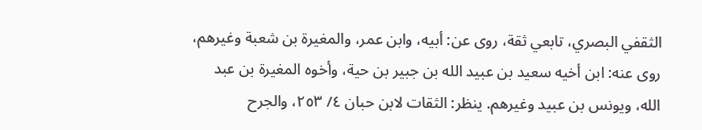الثقفي البصري، تابعي ثقة، روى عن: أبيه، وابن عمر، والمغيرة بن شعبة وغيرهم، روى عنه: ابن أخيه سعيد بن عبيد الله بن جبير بن حية، وأخوه المغيرة بن عبد الله، ويونس بن عبيد وغيرهم. ينظر: الثقات لابن حبان ٤/ ٢٥٣، والجرح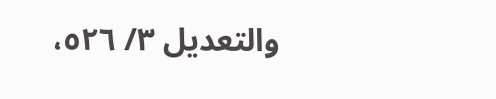والتعديل ٣/ ٥٢٦،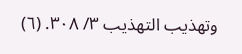وتهذيب التهذيب ٣/ ٣٠٨. (٦)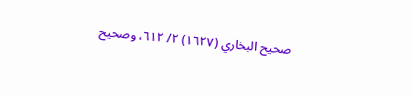صحيح البخاري (١٦٢٧) ٢/ ٦١٢، وصحيح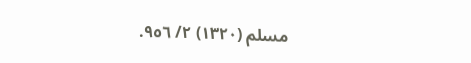مسلم (١٣٢٠) ٢/ ٩٥٦.